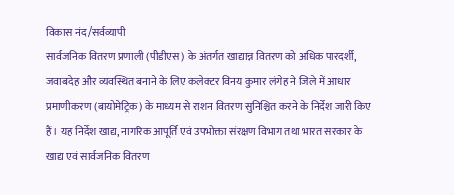विकास नंद/सर्वव्यापी
सार्वजनिक वितरण प्रणाली (पीडीएस) के अंतर्गत खाद्यान्न वितरण को अधिक पारदर्शी, जवाबदेह और व्यवस्थित बनाने के लिए कलेक्टर विनय कुमार लंगेह ने जिले में आधार प्रमाणीकरण (बायोमेट्रिक) के माध्यम से राशन वितरण सुनिश्चित करने के निर्देश जारी किए हैं। यह निर्देश खाद्य, नागरिक आपूर्ति एवं उपभोक्ता संरक्षण विभाग तथा भारत सरकार के खाद्य एवं सार्वजनिक वितरण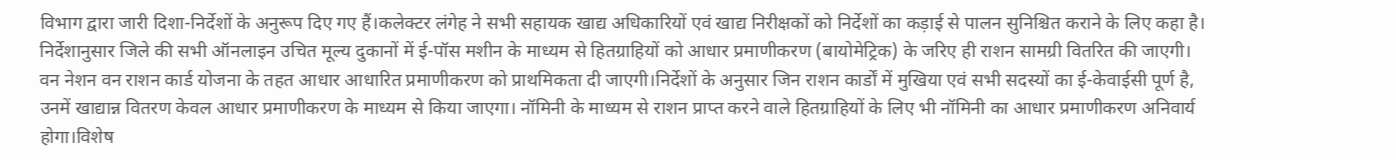विभाग द्वारा जारी दिशा-निर्देशों के अनुरूप दिए गए हैं।कलेक्टर लंगेह ने सभी सहायक खाद्य अधिकारियों एवं खाद्य निरीक्षकों को निर्देशों का कड़ाई से पालन सुनिश्चित कराने के लिए कहा है। निर्देशानुसार जिले की सभी ऑनलाइन उचित मूल्य दुकानों में ई-पॉस मशीन के माध्यम से हितग्राहियों को आधार प्रमाणीकरण (बायोमेट्रिक) के जरिए ही राशन सामग्री वितरित की जाएगी। वन नेशन वन राशन कार्ड योजना के तहत आधार आधारित प्रमाणीकरण को प्राथमिकता दी जाएगी।निर्देशों के अनुसार जिन राशन कार्डों में मुखिया एवं सभी सदस्यों का ई-केवाईसी पूर्ण है, उनमें खाद्यान्न वितरण केवल आधार प्रमाणीकरण के माध्यम से किया जाएगा। नॉमिनी के माध्यम से राशन प्राप्त करने वाले हितग्राहियों के लिए भी नॉमिनी का आधार प्रमाणीकरण अनिवार्य होगा।विशेष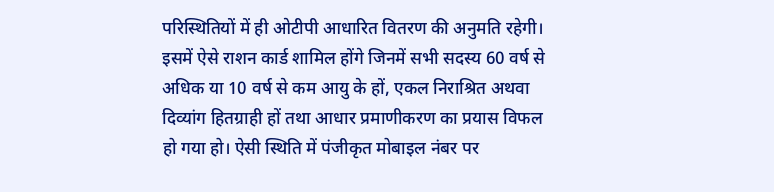परिस्थितियों में ही ओटीपी आधारित वितरण की अनुमति रहेगी। इसमें ऐसे राशन कार्ड शामिल होंगे जिनमें सभी सदस्य 60 वर्ष से अधिक या 10 वर्ष से कम आयु के हों, एकल निराश्रित अथवा दिव्यांग हितग्राही हों तथा आधार प्रमाणीकरण का प्रयास विफल हो गया हो। ऐसी स्थिति में पंजीकृत मोबाइल नंबर पर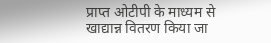प्राप्त ओटीपी के माध्यम से खाद्यान्न वितरण किया जा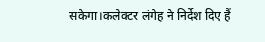सकेगा।कलेक्टर लंगेह ने निर्देश दिए हैं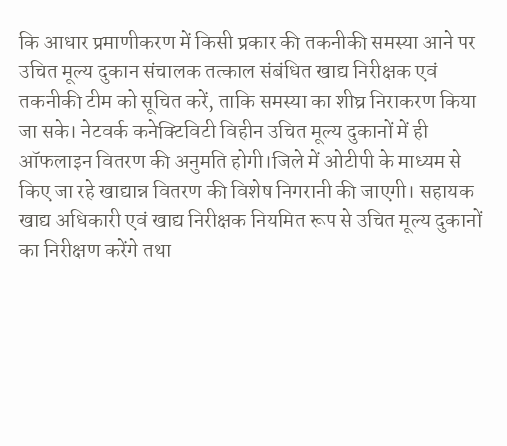कि आधार प्रमाणीकरण में किसी प्रकार की तकनीकी समस्या आने पर उचित मूल्य दुकान संचालक तत्काल संबंधित खाद्य निरीक्षक एवं तकनीकी टीम को सूचित करें, ताकि समस्या का शीघ्र निराकरण किया जा सके। नेटवर्क कनेक्टिविटी विहीन उचित मूल्य दुकानों में ही ऑफलाइन वितरण की अनुमति होगी।जिले में ओटीपी के माध्यम से किए जा रहे खाद्यान्न वितरण की विशेष निगरानी की जाएगी। सहायक खाद्य अधिकारी एवं खाद्य निरीक्षक नियमित रूप से उचित मूल्य दुकानों का निरीक्षण करेंगे तथा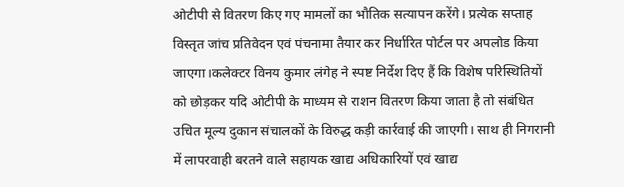ओटीपी से वितरण किए गए मामलों का भौतिक सत्यापन करेंगे। प्रत्येक सप्ताह विस्तृत जांच प्रतिवेदन एवं पंचनामा तैयार कर निर्धारित पोर्टल पर अपलोड किया जाएगा।कलेक्टर विनय कुमार लंगेह ने स्पष्ट निर्देश दिए हैं कि विशेष परिस्थितियों को छोड़कर यदि ओटीपी के माध्यम से राशन वितरण किया जाता है तो संबंधित उचित मूल्य दुकान संचालकों के विरुद्ध कड़ी कार्रवाई की जाएगी। साथ ही निगरानी में लापरवाही बरतने वाले सहायक खाद्य अधिकारियों एवं खाद्य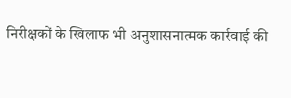निरीक्षकों के खिलाफ भी अनुशासनात्मक कार्रवाई की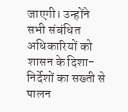जाएगी। उन्होंने सभी संबंधित अधिकारियों को शासन के दिशा-निर्देशों का सख्ती से पालन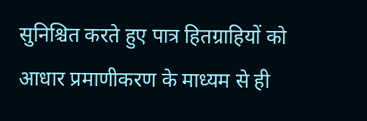सुनिश्चित करते हुए पात्र हितग्राहियों को आधार प्रमाणीकरण के माध्यम से ही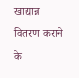खाद्यान्न वितरण कराने के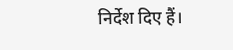निर्देश दिए हैं।